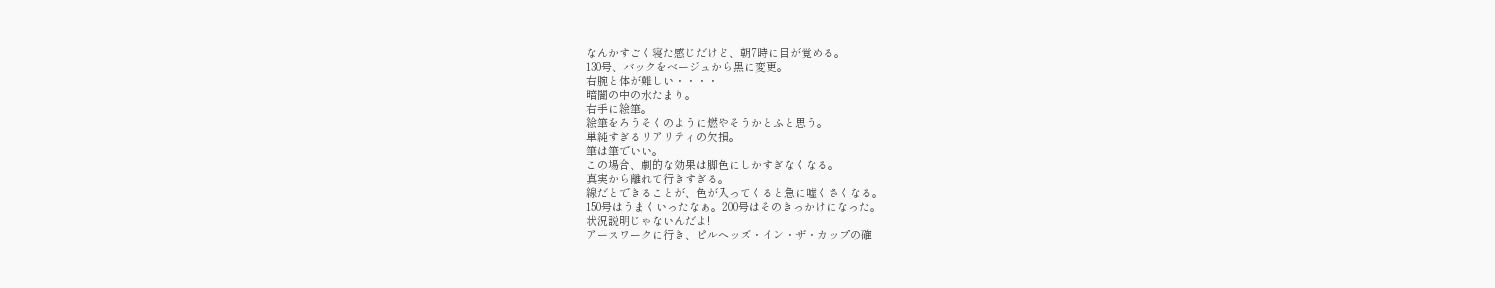なんかすごく寝た感じだけど、朝7時に目が覚める。
130号、バックをベージュから黒に変更。
右腕と体が難しい・・・・
暗闇の中の水たまり。
右手に絵筆。
絵筆をろうそくのように燃やそうかとふと思う。
単純すぎるリアリティの欠損。
筆は筆でいい。
この場合、劇的な効果は脚色にしかすぎなくなる。
真実から離れて行きすぎる。
線だとできることが、色が入ってくると急に嘘くさくなる。
150号はうまくいったなぁ。200号はそのきっかけになった。
状況説明じゃないんだよ!
アースワークに行き、ピルヘッズ・イン・ザ・カップの確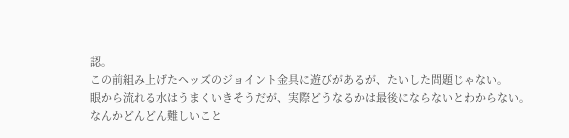認。
この前組み上げたヘッズのジョイント金具に遊びがあるが、たいした問題じゃない。
眼から流れる水はうまくいきそうだが、実際どうなるかは最後にならないとわからない。
なんかどんどん難しいこと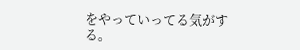をやっていってる気がする。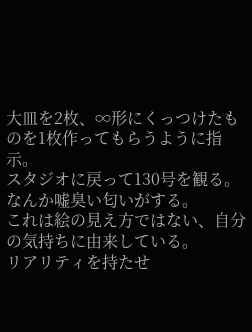大皿を2枚、∞形にくっつけたものを1枚作ってもらうように指示。
スタジオに戻って130号を観る。
なんか嘘臭い匂いがする。
これは絵の見え方ではない、自分の気持ちに由来している。
リアリティを持たせ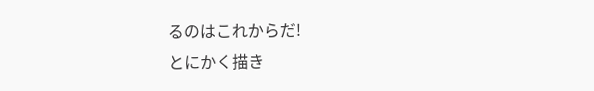るのはこれからだ!
とにかく描き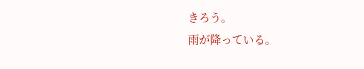きろう。
雨が降っている。